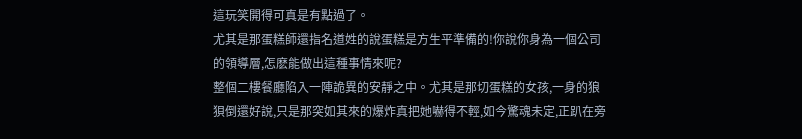這玩笑開得可真是有點過了。
尤其是那蛋糕師還指名道姓的說蛋糕是方生平準備的!你說你身為一個公司的領導層,怎麽能做出這種事情來呢?
整個二樓餐廳陷入一陣詭異的安靜之中。尤其是那切蛋糕的女孩,一身的狼狽倒還好說,只是那突如其來的爆炸真把她嚇得不輕,如今驚魂未定,正趴在旁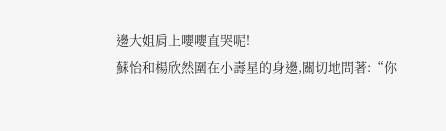邊大姐肩上嚶嚶直哭呢!
蘇怡和楊欣然圍在小壽星的身邊,關切地問著:“你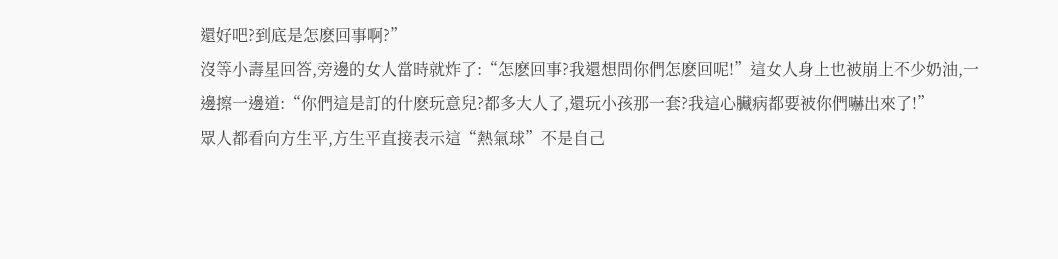還好吧?到底是怎麽回事啊?”
沒等小壽星回答,旁邊的女人當時就炸了:“怎麽回事?我還想問你們怎麽回呢!”這女人身上也被崩上不少奶油,一邊擦一邊道:“你們這是訂的什麽玩意兒?都多大人了,還玩小孩那一套?我這心臟病都要被你們嚇出來了!”
眾人都看向方生平,方生平直接表示這“熱氣球”不是自己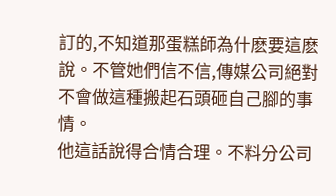訂的,不知道那蛋糕師為什麽要這麽說。不管她們信不信,傳媒公司絕對不會做這種搬起石頭砸自己腳的事情。
他這話說得合情合理。不料分公司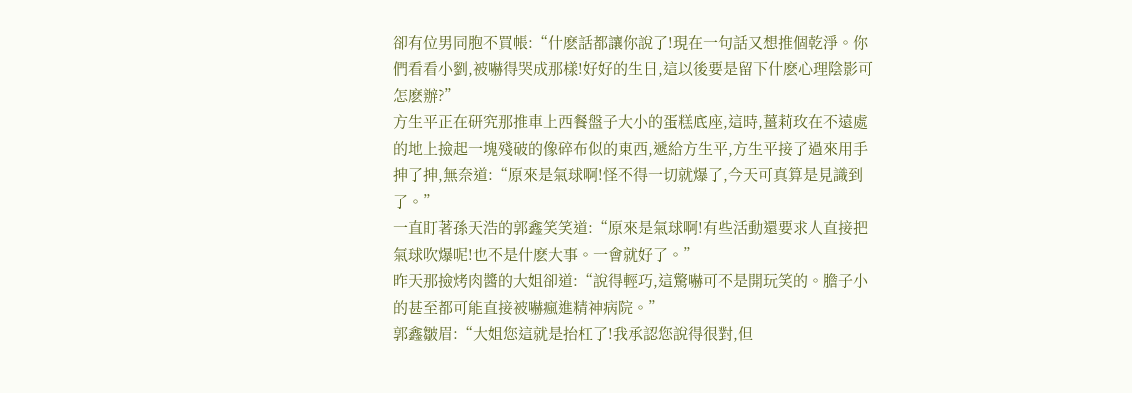卻有位男同胞不買帳:“什麽話都讓你說了!現在一句話又想推個乾淨。你們看看小劉,被嚇得哭成那樣!好好的生日,這以後要是留下什麽心理陰影可怎麽辦?”
方生平正在研究那推車上西餐盤子大小的蛋糕底座,這時,薑莉玫在不遠處的地上撿起一塊殘破的像碎布似的東西,遞給方生平,方生平接了過來用手抻了抻,無奈道:“原來是氣球啊!怪不得一切就爆了,今天可真算是見識到了。”
一直盯著孫天浩的郭鑫笑笑道:“原來是氣球啊!有些活動還要求人直接把氣球吹爆呢!也不是什麽大事。一會就好了。”
昨天那撿烤肉醬的大姐卻道:“說得輕巧,這驚嚇可不是開玩笑的。膽子小的甚至都可能直接被嚇瘋進精神病院。”
郭鑫皺眉:“大姐您這就是抬杠了!我承認您說得很對,但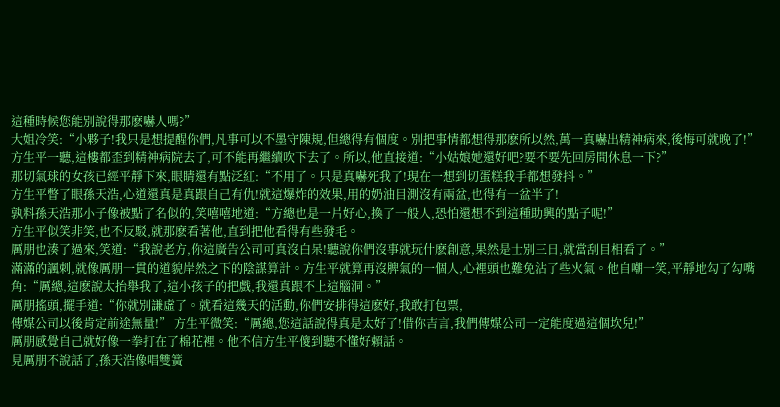這種時候您能別說得那麽嚇人嗎?”
大姐冷笑:“小夥子!我只是想提醒你們,凡事可以不墨守陳規,但總得有個度。別把事情都想得那麽所以然,萬一真嚇出精神病來,後悔可就晚了!”
方生平一聽,這樓都歪到精神病院去了,可不能再繼續吹下去了。所以,他直接道:“小姑娘她還好吧?要不要先回房間休息一下?”
那切氣球的女孩已經平靜下來,眼睛還有點泛紅:“不用了。只是真嚇死我了!現在一想到切蛋糕我手都想發抖。”
方生平瞥了眼孫天浩,心道還真是真跟自己有仇!就這爆炸的效果,用的奶油目測沒有兩盆,也得有一盆半了!
孰料孫天浩那小子像被點了名似的,笑嘻嘻地道:“方總也是一片好心,換了一般人,恐怕還想不到這種助興的點子呢!”
方生平似笑非笑,也不反駁,就那麽看著他,直到把他看得有些發毛。
厲朋也湊了過來,笑道:“我說老方,你這廣告公司可真沒白呆!聽說你們沒事就玩什麽創意,果然是士別三日,就當刮目相看了。”
滿滿的諷刺,就像厲朋一貫的道貌岸然之下的陰謀算計。方生平就算再沒脾氣的一個人,心裡頭也難免沾了些火氣。他自嘲一笑,平靜地勾了勾嘴角:“厲總,這麽說太抬舉我了,這小孩子的把戲,我還真跟不上這腦洞。”
厲朋搖頭,擺手道:“你就別謙虛了。就看這幾天的活動,你們安排得這麽好,我敢打包票,
傳媒公司以後肯定前途無量!” 方生平微笑:“厲總,您這話說得真是太好了!借你吉言,我們傳媒公司一定能度過這個坎兒!”
厲朋感覺自己就好像一拳打在了棉花裡。他不信方生平傻到聽不懂好賴話。
見厲朋不說話了,孫天浩像唱雙簧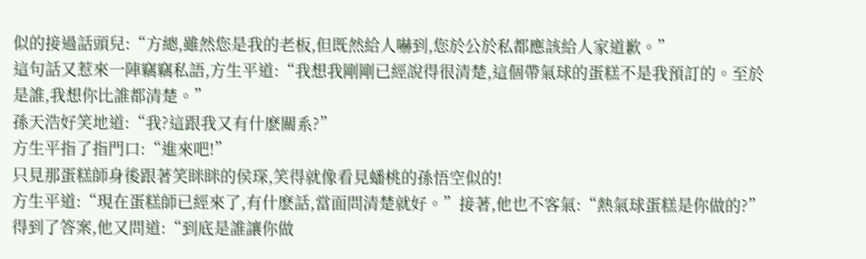似的接過話頭兒:“方總,雖然您是我的老板,但既然給人嚇到,您於公於私都應該給人家道歉。”
這句話又惹來一陣竊竊私語,方生平道:“我想我剛剛已經說得很清楚,這個帶氣球的蛋糕不是我預訂的。至於是誰,我想你比誰都清楚。”
孫天浩好笑地道:“我?這跟我又有什麽關系?”
方生平指了指門口:“進來吧!”
只見那蛋糕師身後跟著笑眯眯的侯琛,笑得就像看見蟠桃的孫悟空似的!
方生平道:“現在蛋糕師已經來了,有什麽話,當面問清楚就好。”接著,他也不客氣:“熱氣球蛋糕是你做的?”得到了答案,他又問道:“到底是誰讓你做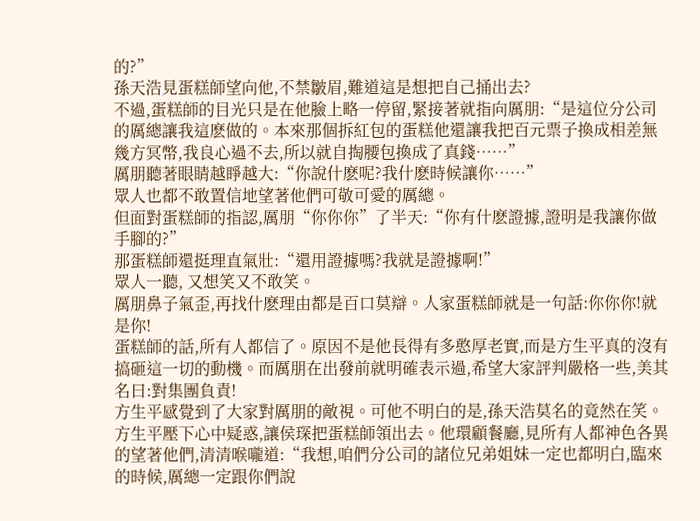的?”
孫天浩見蛋糕師望向他,不禁皺眉,難道這是想把自己捅出去?
不過,蛋糕師的目光只是在他臉上略一停留,緊接著就指向厲朋:“是這位分公司的厲總讓我這麽做的。本來那個拆紅包的蛋糕他還讓我把百元票子換成相差無幾方冥幣,我良心過不去,所以就自掏腰包換成了真錢……”
厲朋聽著眼睛越睜越大:“你說什麽呢?我什麽時候讓你……”
眾人也都不敢置信地望著他們可敬可愛的厲總。
但面對蛋糕師的指認,厲朋“你你你”了半天:“你有什麽證據,證明是我讓你做手腳的?”
那蛋糕師還挺理直氣壯:“還用證據嗎?我就是證據啊!”
眾人一聽, 又想笑又不敢笑。
厲朋鼻子氣歪,再找什麽理由都是百口莫辯。人家蛋糕師就是一句話:你你你!就是你!
蛋糕師的話,所有人都信了。原因不是他長得有多憨厚老實,而是方生平真的沒有搞砸這一切的動機。而厲朋在出發前就明確表示過,希望大家評判嚴格一些,美其名曰:對集團負責!
方生平感覺到了大家對厲朋的敵視。可他不明白的是,孫天浩莫名的竟然在笑。
方生平壓下心中疑惑,讓侯琛把蛋糕師領出去。他環顧餐廳,見所有人都神色各異的望著他們,清清喉嚨道:“我想,咱們分公司的諸位兄弟姐妹一定也都明白,臨來的時候,厲總一定跟你們說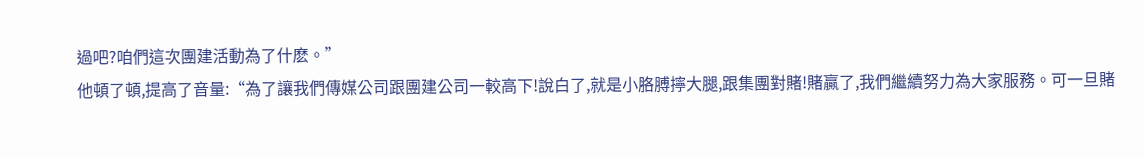過吧?咱們這次團建活動為了什麽。”
他頓了頓,提高了音量:“為了讓我們傳媒公司跟團建公司一較高下!說白了,就是小胳膊擰大腿,跟集團對賭!賭贏了,我們繼續努力為大家服務。可一旦賭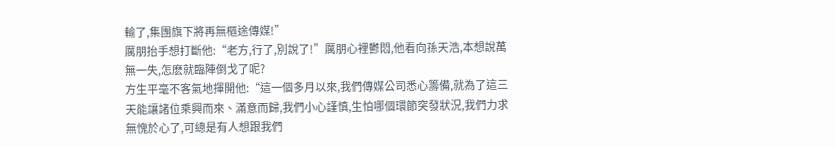輸了,集團旗下將再無樞途傳媒!”
厲朋抬手想打斷他:“老方,行了,別說了!”厲朋心裡鬱悶,他看向孫天浩,本想說萬無一失,怎麽就臨陣倒戈了呢?
方生平毫不客氣地揮開他:“這一個多月以來,我們傳媒公司悉心籌備,就為了這三天能讓諸位乘興而來、滿意而歸,我們小心謹慎,生怕哪個環節突發狀況,我們力求無愧於心了,可總是有人想跟我們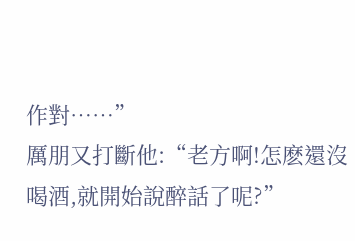作對……”
厲朋又打斷他:“老方啊!怎麽還沒喝酒,就開始說醉話了呢?”